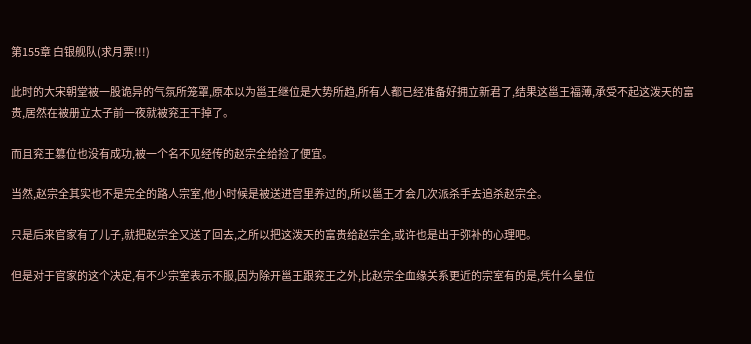第155章 白银舰队(求月票!!!)

此时的大宋朝堂被一股诡异的气氛所笼罩,原本以为邕王继位是大势所趋,所有人都已经准备好拥立新君了,结果这邕王福薄,承受不起这泼天的富贵,居然在被册立太子前一夜就被兖王干掉了。

而且兖王篡位也没有成功,被一个名不见经传的赵宗全给捡了便宜。

当然,赵宗全其实也不是完全的路人宗室,他小时候是被送进宫里养过的,所以邕王才会几次派杀手去追杀赵宗全。

只是后来官家有了儿子,就把赵宗全又送了回去,之所以把这泼天的富贵给赵宗全,或许也是出于弥补的心理吧。

但是对于官家的这个决定,有不少宗室表示不服,因为除开邕王跟兖王之外,比赵宗全血缘关系更近的宗室有的是,凭什么皇位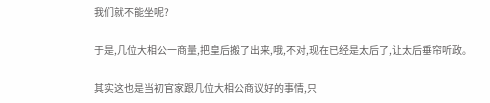我们就不能坐呢?

于是,几位大相公一商量,把皇后搬了出来,哦,不对,现在已经是太后了,让太后垂帘听政。

其实这也是当初官家跟几位大相公商议好的事情,只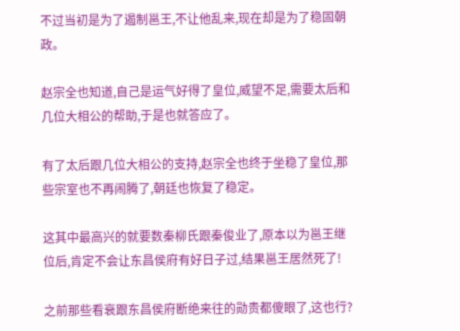不过当初是为了遏制邕王,不让他乱来,现在却是为了稳固朝政。

赵宗全也知道,自己是运气好得了皇位,威望不足,需要太后和几位大相公的帮助,于是也就答应了。

有了太后跟几位大相公的支持,赵宗全也终于坐稳了皇位,那些宗室也不再闹腾了,朝廷也恢复了稳定。

这其中最高兴的就要数秦柳氏跟秦俊业了,原本以为邕王继位后,肯定不会让东昌侯府有好日子过,结果邕王居然死了!

之前那些看衰跟东昌侯府断绝来往的勋贵都傻眼了,这也行?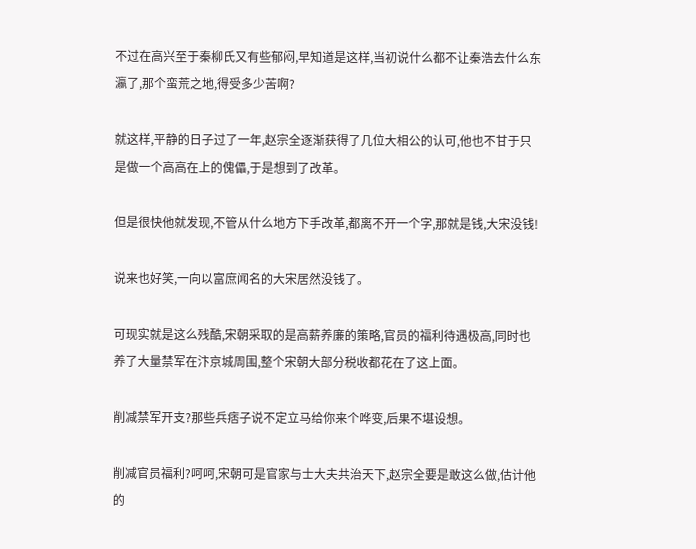不过在高兴至于秦柳氏又有些郁闷,早知道是这样,当初说什么都不让秦浩去什么东瀛了,那个蛮荒之地,得受多少苦啊?

就这样,平静的日子过了一年,赵宗全逐渐获得了几位大相公的认可,他也不甘于只是做一个高高在上的傀儡,于是想到了改革。

但是很快他就发现,不管从什么地方下手改革,都离不开一个字,那就是钱,大宋没钱!

说来也好笑,一向以富庶闻名的大宋居然没钱了。

可现实就是这么残酷,宋朝采取的是高薪养廉的策略,官员的福利待遇极高,同时也养了大量禁军在汴京城周围,整个宋朝大部分税收都花在了这上面。

削减禁军开支?那些兵痞子说不定立马给你来个哗变,后果不堪设想。

削减官员福利?呵呵,宋朝可是官家与士大夫共治天下,赵宗全要是敢这么做,估计他的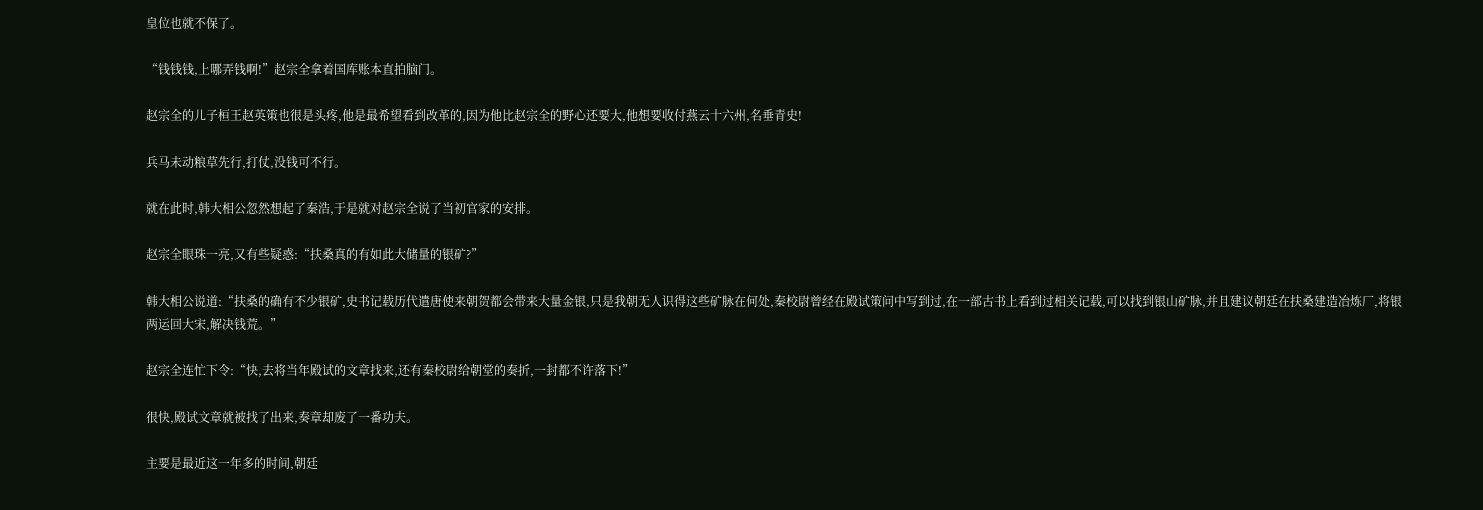皇位也就不保了。

“钱钱钱,上哪弄钱啊!”赵宗全拿着国库账本直拍脑门。

赵宗全的儿子桓王赵英策也很是头疼,他是最希望看到改革的,因为他比赵宗全的野心还要大,他想要收付燕云十六州,名垂青史!

兵马未动粮草先行,打仗,没钱可不行。

就在此时,韩大相公忽然想起了秦浩,于是就对赵宗全说了当初官家的安排。

赵宗全眼珠一亮,又有些疑惑:“扶桑真的有如此大储量的银矿?”

韩大相公说道:“扶桑的确有不少银矿,史书记载历代遣唐使来朝贺都会带来大量金银,只是我朝无人识得这些矿脉在何处,秦校尉曾经在殿试策问中写到过,在一部古书上看到过相关记载,可以找到银山矿脉,并且建议朝廷在扶桑建造冶炼厂,将银两运回大宋,解决钱荒。”

赵宗全连忙下令:“快,去将当年殿试的文章找来,还有秦校尉给朝堂的奏折,一封都不许落下!”

很快,殿试文章就被找了出来,奏章却废了一番功夫。

主要是最近这一年多的时间,朝廷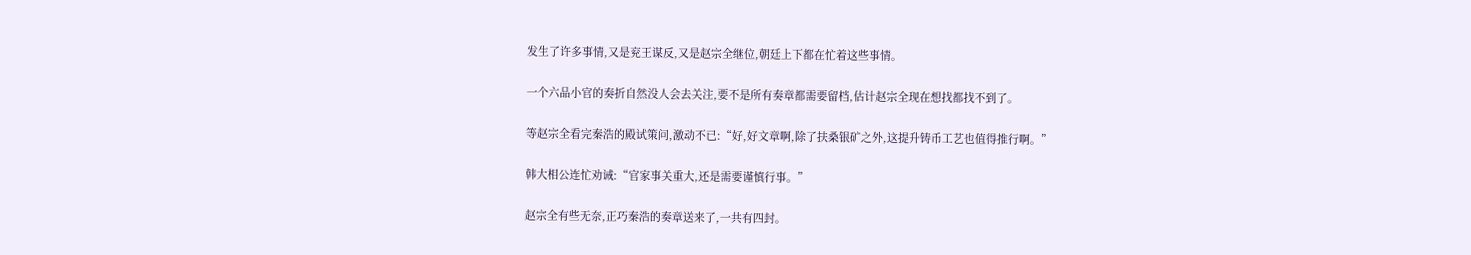发生了许多事情,又是兖王谋反,又是赵宗全继位,朝廷上下都在忙着这些事情。

一个六品小官的奏折自然没人会去关注,要不是所有奏章都需要留档,估计赵宗全现在想找都找不到了。

等赵宗全看完秦浩的殿试策问,激动不已:“好,好文章啊,除了扶桑银矿之外,这提升铸币工艺也值得推行啊。”

韩大相公连忙劝诫:“官家事关重大,还是需要谨慎行事。”

赵宗全有些无奈,正巧秦浩的奏章送来了,一共有四封。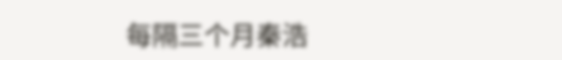每隔三个月秦浩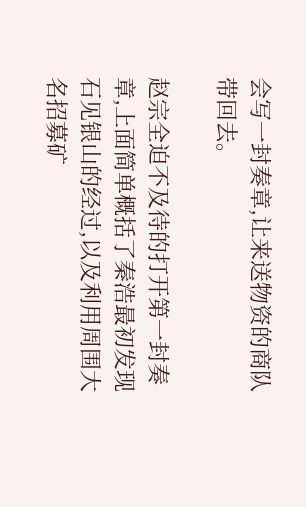会写一封奏章,让来送物资的商队带回去。

赵宗全迫不及待的打开第一封奏章,上面简单概括了秦浩最初发现石见银山的经过,以及利用周围大名招募矿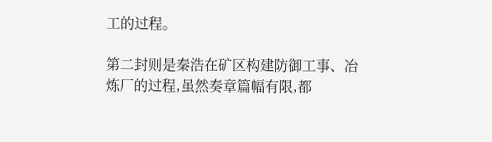工的过程。

第二封则是秦浩在矿区构建防御工事、冶炼厂的过程,虽然奏章篇幅有限,都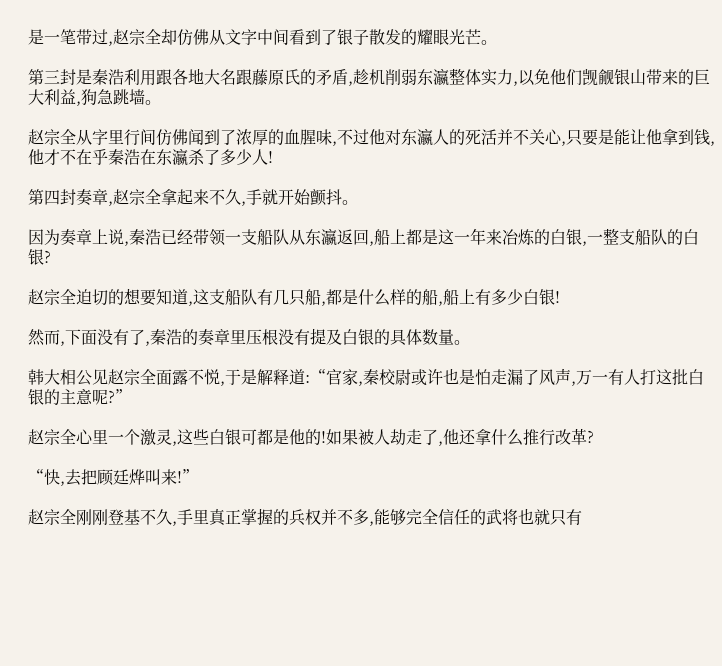是一笔带过,赵宗全却仿佛从文字中间看到了银子散发的耀眼光芒。

第三封是秦浩利用跟各地大名跟藤原氏的矛盾,趁机削弱东瀛整体实力,以免他们觊觎银山带来的巨大利益,狗急跳墙。

赵宗全从字里行间仿佛闻到了浓厚的血腥味,不过他对东瀛人的死活并不关心,只要是能让他拿到钱,他才不在乎秦浩在东瀛杀了多少人!

第四封奏章,赵宗全拿起来不久,手就开始颤抖。

因为奏章上说,秦浩已经带领一支船队从东瀛返回,船上都是这一年来冶炼的白银,一整支船队的白银?

赵宗全迫切的想要知道,这支船队有几只船,都是什么样的船,船上有多少白银!

然而,下面没有了,秦浩的奏章里压根没有提及白银的具体数量。

韩大相公见赵宗全面露不悦,于是解释道:“官家,秦校尉或许也是怕走漏了风声,万一有人打这批白银的主意呢?”

赵宗全心里一个激灵,这些白银可都是他的!如果被人劫走了,他还拿什么推行改革?

“快,去把顾廷烨叫来!”

赵宗全刚刚登基不久,手里真正掌握的兵权并不多,能够完全信任的武将也就只有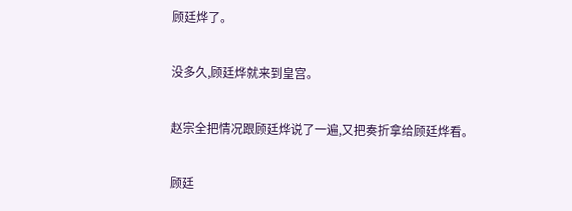顾廷烨了。

没多久,顾廷烨就来到皇宫。

赵宗全把情况跟顾廷烨说了一遍,又把奏折拿给顾廷烨看。

顾廷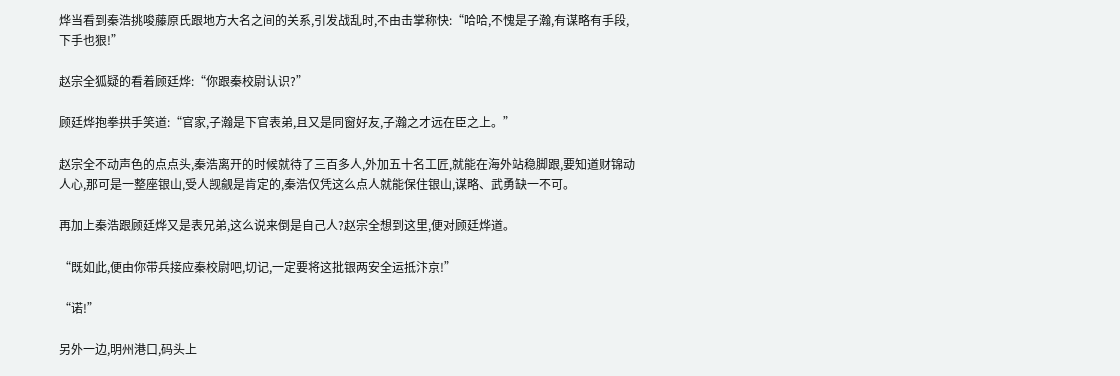烨当看到秦浩挑唆藤原氏跟地方大名之间的关系,引发战乱时,不由击掌称快:“哈哈,不愧是子瀚,有谋略有手段,下手也狠!”

赵宗全狐疑的看着顾廷烨:“你跟秦校尉认识?”

顾廷烨抱拳拱手笑道:“官家,子瀚是下官表弟,且又是同窗好友,子瀚之才远在臣之上。”

赵宗全不动声色的点点头,秦浩离开的时候就待了三百多人,外加五十名工匠,就能在海外站稳脚跟,要知道财锦动人心,那可是一整座银山,受人觊觎是肯定的,秦浩仅凭这么点人就能保住银山,谋略、武勇缺一不可。

再加上秦浩跟顾廷烨又是表兄弟,这么说来倒是自己人?赵宗全想到这里,便对顾廷烨道。

“既如此,便由你带兵接应秦校尉吧,切记,一定要将这批银两安全运抵汴京!”

“诺!”

另外一边,明州港口,码头上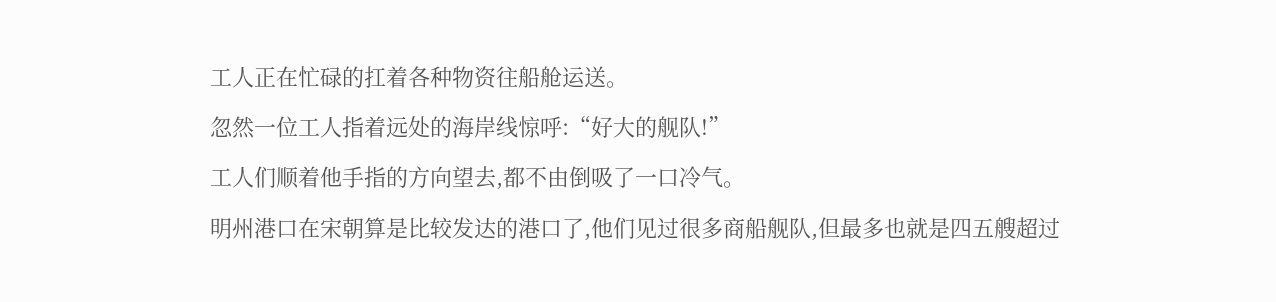工人正在忙碌的扛着各种物资往船舱运送。

忽然一位工人指着远处的海岸线惊呼:“好大的舰队!”

工人们顺着他手指的方向望去,都不由倒吸了一口冷气。

明州港口在宋朝算是比较发达的港口了,他们见过很多商船舰队,但最多也就是四五艘超过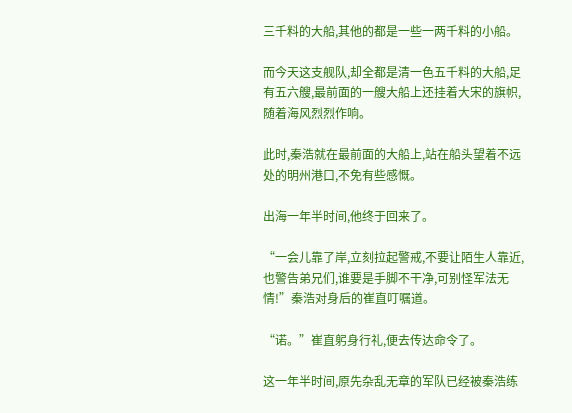三千料的大船,其他的都是一些一两千料的小船。

而今天这支舰队,却全都是清一色五千料的大船,足有五六艘,最前面的一艘大船上还挂着大宋的旗帜,随着海风烈烈作响。

此时,秦浩就在最前面的大船上,站在船头望着不远处的明州港口,不免有些感慨。

出海一年半时间,他终于回来了。

“一会儿靠了岸,立刻拉起警戒,不要让陌生人靠近,也警告弟兄们,谁要是手脚不干净,可别怪军法无情!”秦浩对身后的崔直叮嘱道。

“诺。”崔直躬身行礼,便去传达命令了。

这一年半时间,原先杂乱无章的军队已经被秦浩练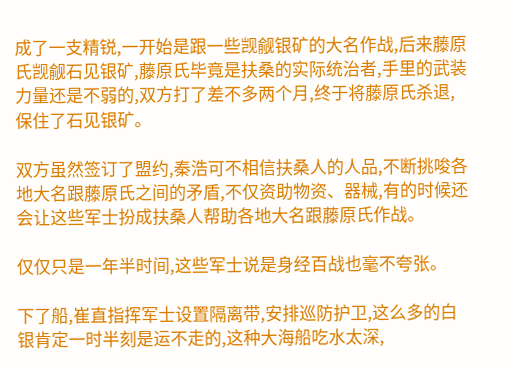成了一支精锐,一开始是跟一些觊觎银矿的大名作战,后来藤原氏觊觎石见银矿,藤原氏毕竟是扶桑的实际统治者,手里的武装力量还是不弱的,双方打了差不多两个月,终于将藤原氏杀退,保住了石见银矿。

双方虽然签订了盟约,秦浩可不相信扶桑人的人品,不断挑唆各地大名跟藤原氏之间的矛盾,不仅资助物资、器械,有的时候还会让这些军士扮成扶桑人帮助各地大名跟藤原氏作战。

仅仅只是一年半时间,这些军士说是身经百战也毫不夸张。

下了船,崔直指挥军士设置隔离带,安排巡防护卫,这么多的白银肯定一时半刻是运不走的,这种大海船吃水太深,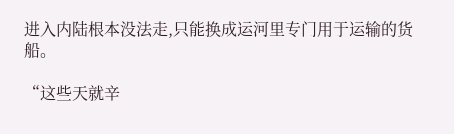进入内陆根本没法走,只能换成运河里专门用于运输的货船。

“这些天就辛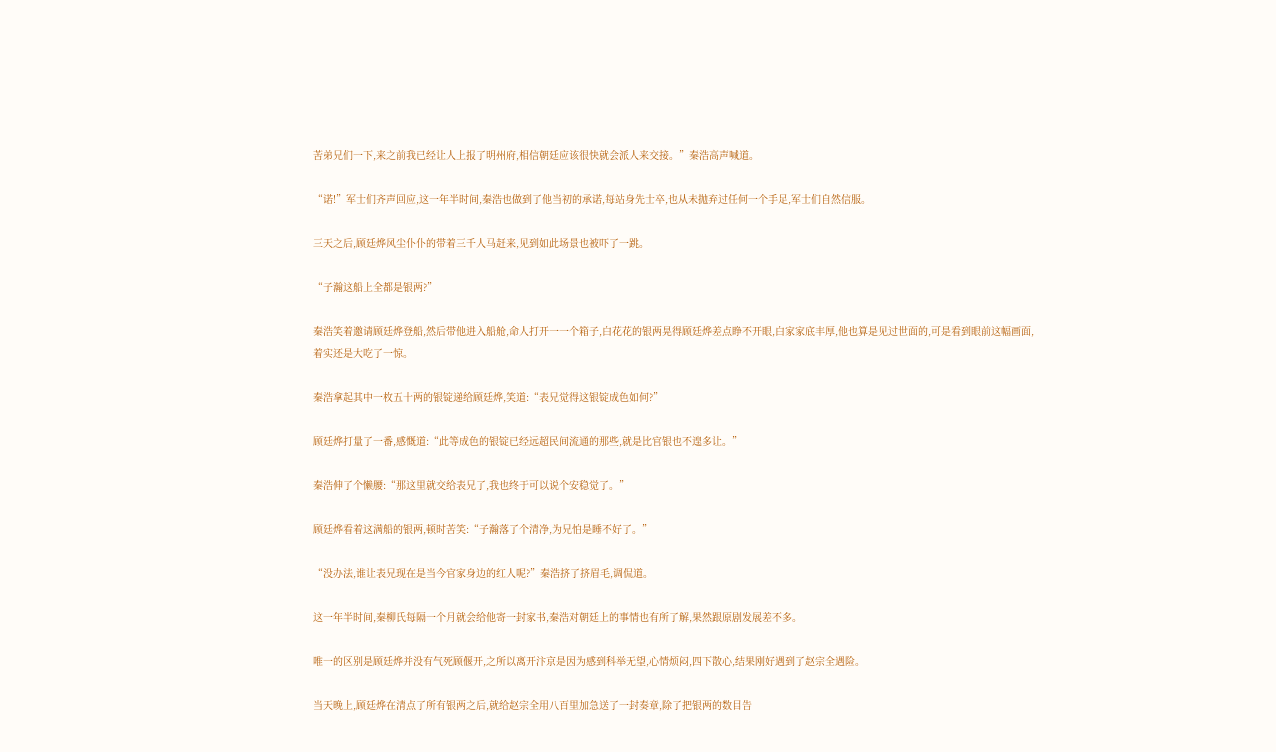苦弟兄们一下,来之前我已经让人上报了明州府,相信朝廷应该很快就会派人来交接。”秦浩高声喊道。

“诺!”军士们齐声回应,这一年半时间,秦浩也做到了他当初的承诺,每站身先士卒,也从未抛弃过任何一个手足,军士们自然信服。

三天之后,顾廷烨风尘仆仆的带着三千人马赶来,见到如此场景也被吓了一跳。

“子瀚这船上全都是银两?”

秦浩笑着邀请顾廷烨登船,然后带他进入船舱,命人打开一一个箱子,白花花的银两晃得顾廷烨差点睁不开眼,白家家底丰厚,他也算是见过世面的,可是看到眼前这幅画面,着实还是大吃了一惊。

秦浩拿起其中一枚五十两的银锭递给顾廷烨,笑道:“表兄觉得这银锭成色如何?”

顾廷烨打量了一番,感慨道:“此等成色的银锭已经远超民间流通的那些,就是比官银也不遑多让。”

秦浩伸了个懒腰:“那这里就交给表兄了,我也终于可以说个安稳觉了。”

顾廷烨看着这满船的银两,顿时苦笑:“子瀚落了个清净,为兄怕是睡不好了。”

“没办法,谁让表兄现在是当今官家身边的红人呢?”秦浩挤了挤眉毛,调侃道。

这一年半时间,秦柳氏每隔一个月就会给他寄一封家书,秦浩对朝廷上的事情也有所了解,果然跟原剧发展差不多。

唯一的区别是顾廷烨并没有气死顾偃开,之所以离开汴京是因为感到科举无望,心情烦闷,四下散心,结果刚好遇到了赵宗全遇险。

当天晚上,顾廷烨在清点了所有银两之后,就给赵宗全用八百里加急送了一封奏章,除了把银两的数目告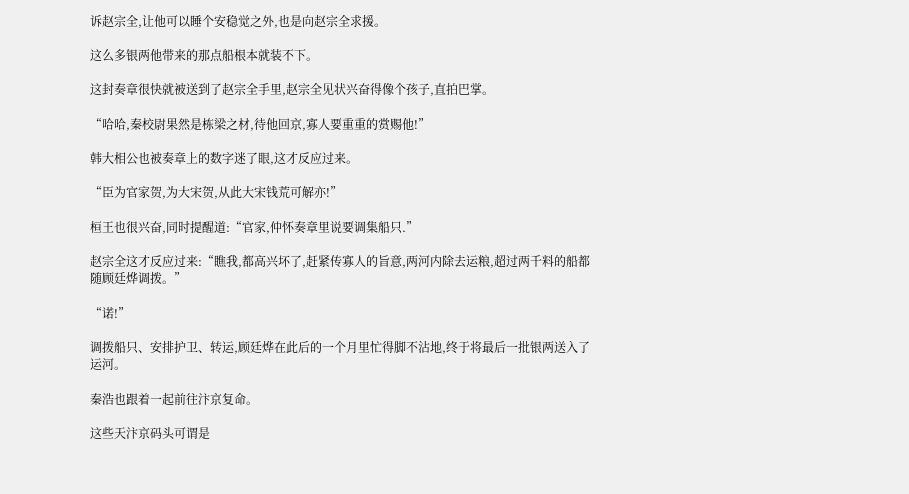诉赵宗全,让他可以睡个安稳觉之外,也是向赵宗全求援。

这么多银两他带来的那点船根本就装不下。

这封奏章很快就被送到了赵宗全手里,赵宗全见状兴奋得像个孩子,直拍巴掌。

“哈哈,秦校尉果然是栋梁之材,待他回京,寡人要重重的赏赐他!”

韩大相公也被奏章上的数字迷了眼,这才反应过来。

“臣为官家贺,为大宋贺,从此大宋钱荒可解亦!”

桓王也很兴奋,同时提醒道:“官家,仲怀奏章里说要调集船只.”

赵宗全这才反应过来:“瞧我,都高兴坏了,赶紧传寡人的旨意,两河内除去运粮,超过两千料的船都随顾廷烨调拨。”

“诺!”

调拨船只、安排护卫、转运,顾廷烨在此后的一个月里忙得脚不沾地,终于将最后一批银两送入了运河。

秦浩也跟着一起前往汴京复命。

这些天汴京码头可谓是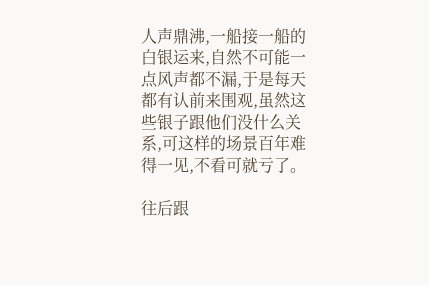人声鼎沸,一船接一船的白银运来,自然不可能一点风声都不漏,于是每天都有认前来围观,虽然这些银子跟他们没什么关系,可这样的场景百年难得一见,不看可就亏了。

往后跟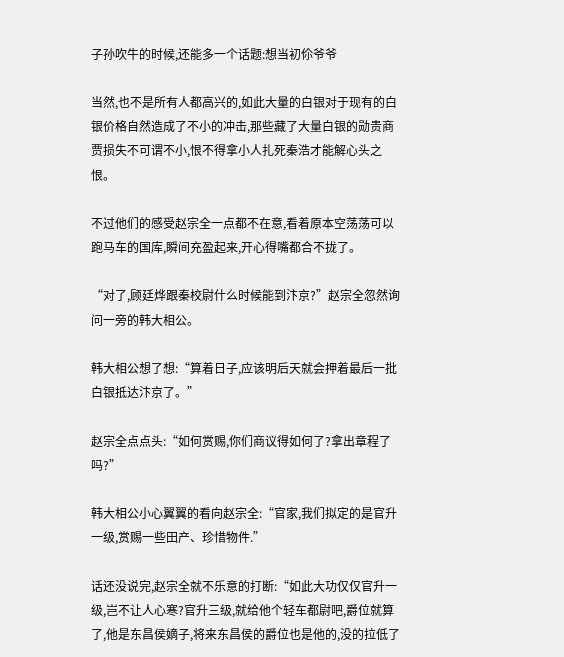子孙吹牛的时候,还能多一个话题:想当初伱爷爷

当然,也不是所有人都高兴的,如此大量的白银对于现有的白银价格自然造成了不小的冲击,那些藏了大量白银的勋贵商贾损失不可谓不小,恨不得拿小人扎死秦浩才能解心头之恨。

不过他们的感受赵宗全一点都不在意,看着原本空荡荡可以跑马车的国库,瞬间充盈起来,开心得嘴都合不拢了。

“对了,顾廷烨跟秦校尉什么时候能到汴京?”赵宗全忽然询问一旁的韩大相公。

韩大相公想了想:“算着日子,应该明后天就会押着最后一批白银抵达汴京了。”

赵宗全点点头:“如何赏赐,你们商议得如何了?拿出章程了吗?”

韩大相公小心翼翼的看向赵宗全:“官家,我们拟定的是官升一级,赏赐一些田产、珍惜物件.”

话还没说完,赵宗全就不乐意的打断:“如此大功仅仅官升一级,岂不让人心寒?官升三级,就给他个轻车都尉吧,爵位就算了,他是东昌侯嫡子,将来东昌侯的爵位也是他的,没的拉低了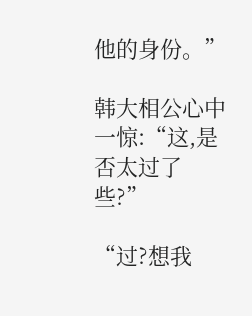他的身份。”

韩大相公心中一惊:“这,是否太过了些?”

“过?想我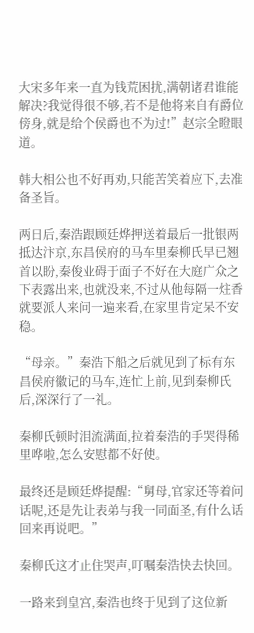大宋多年来一直为钱荒困扰,满朝诸君谁能解决?我觉得很不够,若不是他将来自有爵位傍身,就是给个侯爵也不为过!”赵宗全瞪眼道。

韩大相公也不好再劝,只能苦笑着应下,去准备圣旨。

两日后,秦浩跟顾廷烨押送着最后一批银两抵达汴京,东昌侯府的马车里秦柳氏早已翘首以盼,秦俊业碍于面子不好在大庭广众之下表露出来,也就没来,不过从他每隔一炷香就要派人来问一遍来看,在家里肯定呆不安稳。

“母亲。”秦浩下船之后就见到了标有东昌侯府徽记的马车,连忙上前,见到秦柳氏后,深深行了一礼。

秦柳氏顿时泪流满面,拉着秦浩的手哭得稀里哗啦,怎么安慰都不好使。

最终还是顾廷烨提醒:“舅母,官家还等着问话呢,还是先让表弟与我一同面圣,有什么话回来再说吧。”

秦柳氏这才止住哭声,叮嘱秦浩快去快回。

一路来到皇宫,秦浩也终于见到了这位新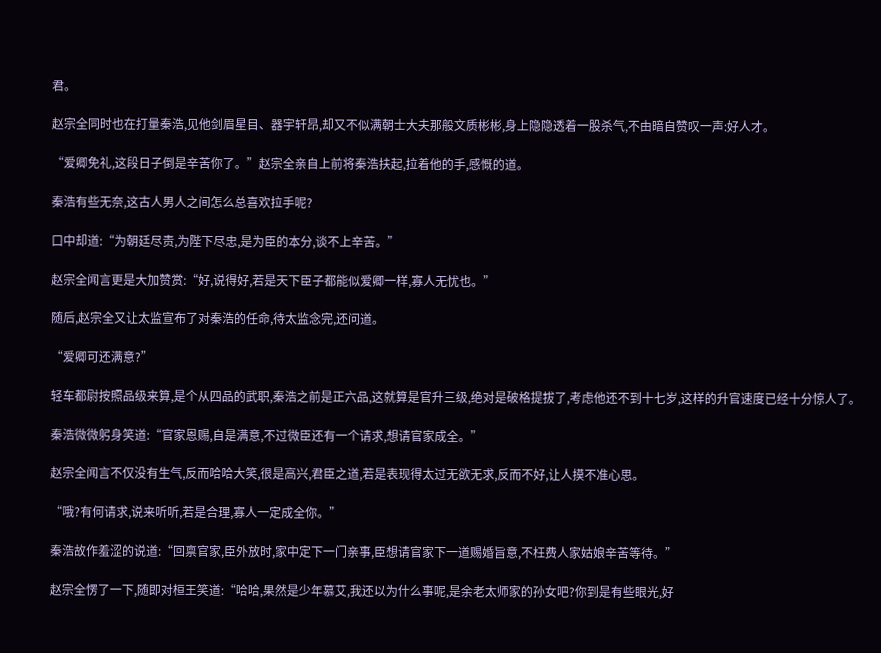君。

赵宗全同时也在打量秦浩,见他剑眉星目、器宇轩昂,却又不似满朝士大夫那般文质彬彬,身上隐隐透着一股杀气,不由暗自赞叹一声:好人才。

“爱卿免礼,这段日子倒是辛苦你了。”赵宗全亲自上前将秦浩扶起,拉着他的手,感慨的道。

秦浩有些无奈,这古人男人之间怎么总喜欢拉手呢?

口中却道:“为朝廷尽责,为陛下尽忠,是为臣的本分,谈不上辛苦。”

赵宗全闻言更是大加赞赏:“好,说得好,若是天下臣子都能似爱卿一样,寡人无忧也。”

随后,赵宗全又让太监宣布了对秦浩的任命,待太监念完,还问道。

“爱卿可还满意?”

轻车都尉按照品级来算,是个从四品的武职,秦浩之前是正六品,这就算是官升三级,绝对是破格提拔了,考虑他还不到十七岁,这样的升官速度已经十分惊人了。

秦浩微微躬身笑道:“官家恩赐,自是满意,不过微臣还有一个请求,想请官家成全。”

赵宗全闻言不仅没有生气,反而哈哈大笑,很是高兴,君臣之道,若是表现得太过无欲无求,反而不好,让人摸不准心思。

“哦?有何请求,说来听听,若是合理,寡人一定成全你。”

秦浩故作羞涩的说道:“回禀官家,臣外放时,家中定下一门亲事,臣想请官家下一道赐婚旨意,不枉费人家姑娘辛苦等待。”

赵宗全愣了一下,随即对桓王笑道:“哈哈,果然是少年慕艾,我还以为什么事呢,是余老太师家的孙女吧?你到是有些眼光,好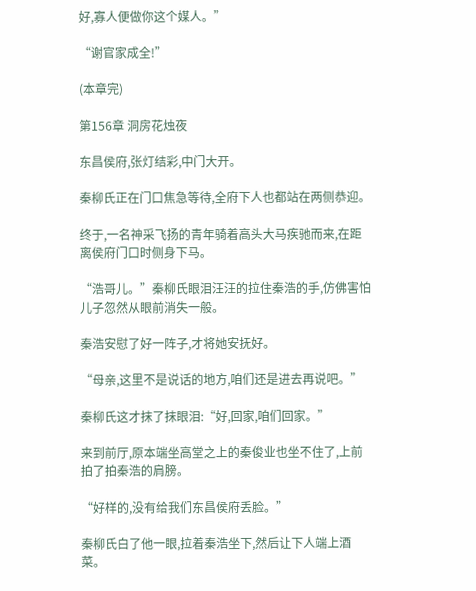好,寡人便做你这个媒人。”

“谢官家成全!”

(本章完)

第156章 洞房花烛夜

东昌侯府,张灯结彩,中门大开。

秦柳氏正在门口焦急等待,全府下人也都站在两侧恭迎。

终于,一名神采飞扬的青年骑着高头大马疾驰而来,在距离侯府门口时侧身下马。

“浩哥儿。”秦柳氏眼泪汪汪的拉住秦浩的手,仿佛害怕儿子忽然从眼前消失一般。

秦浩安慰了好一阵子,才将她安抚好。

“母亲,这里不是说话的地方,咱们还是进去再说吧。”

秦柳氏这才抹了抹眼泪:“好,回家,咱们回家。”

来到前厅,原本端坐高堂之上的秦俊业也坐不住了,上前拍了拍秦浩的肩膀。

“好样的,没有给我们东昌侯府丢脸。”

秦柳氏白了他一眼,拉着秦浩坐下,然后让下人端上酒菜。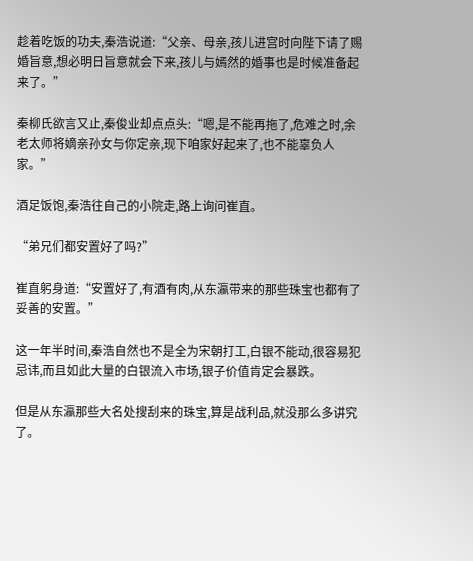趁着吃饭的功夫,秦浩说道:“父亲、母亲,孩儿进宫时向陛下请了赐婚旨意,想必明日旨意就会下来,孩儿与嫣然的婚事也是时候准备起来了。”

秦柳氏欲言又止,秦俊业却点点头:“嗯,是不能再拖了,危难之时,余老太师将嫡亲孙女与你定亲,现下咱家好起来了,也不能辜负人家。”

酒足饭饱,秦浩往自己的小院走,路上询问崔直。

“弟兄们都安置好了吗?”

崔直躬身道:“安置好了,有酒有肉,从东瀛带来的那些珠宝也都有了妥善的安置。”

这一年半时间,秦浩自然也不是全为宋朝打工,白银不能动,很容易犯忌讳,而且如此大量的白银流入市场,银子价值肯定会暴跌。

但是从东瀛那些大名处搜刮来的珠宝,算是战利品,就没那么多讲究了。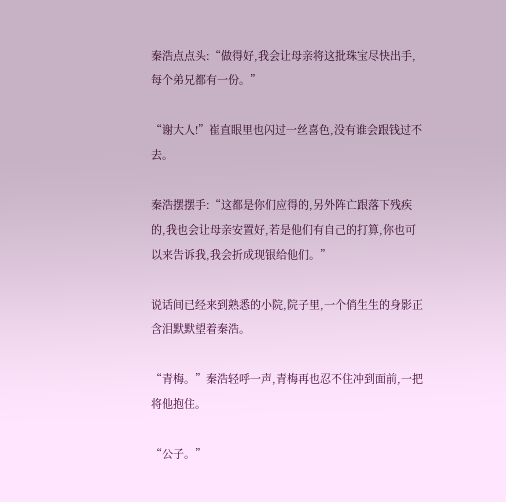秦浩点点头:“做得好,我会让母亲将这批珠宝尽快出手,每个弟兄都有一份。”

“谢大人!”崔直眼里也闪过一丝喜色,没有谁会跟钱过不去。

秦浩摆摆手:“这都是你们应得的,另外阵亡跟落下残疾的,我也会让母亲安置好,若是他们有自己的打算,你也可以来告诉我,我会折成现银给他们。”

说话间已经来到熟悉的小院,院子里,一个俏生生的身影正含泪默默望着秦浩。

“青梅。”秦浩轻呼一声,青梅再也忍不住冲到面前,一把将他抱住。

“公子。”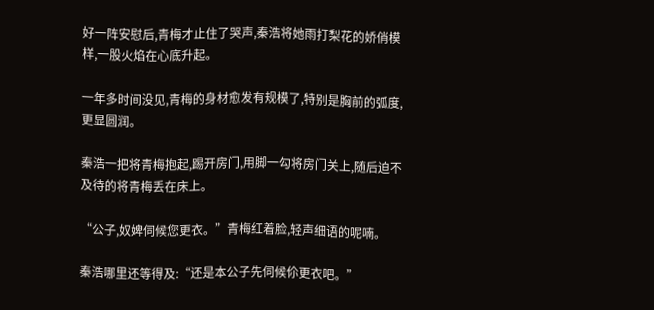好一阵安慰后,青梅才止住了哭声,秦浩将她雨打梨花的娇俏模样,一股火焰在心底升起。

一年多时间没见,青梅的身材愈发有规模了,特别是胸前的弧度,更显圆润。

秦浩一把将青梅抱起,踢开房门,用脚一勾将房门关上,随后迫不及待的将青梅丢在床上。

“公子,奴婢伺候您更衣。”青梅红着脸,轻声细语的呢喃。

秦浩哪里还等得及:“还是本公子先伺候伱更衣吧。”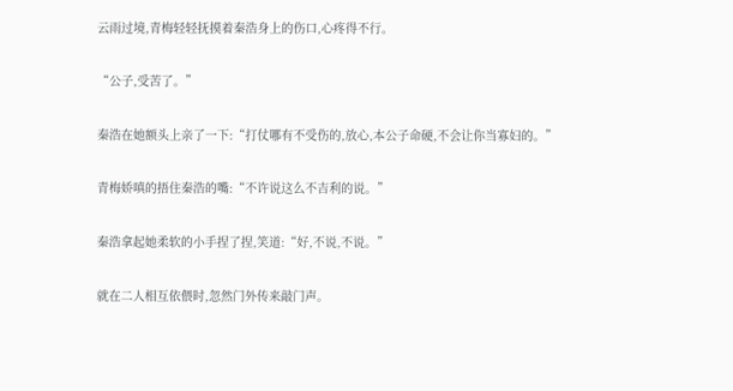云雨过境,青梅轻轻抚摸着秦浩身上的伤口,心疼得不行。

“公子,受苦了。”

秦浩在她额头上亲了一下:“打仗哪有不受伤的,放心,本公子命硬,不会让你当寡妇的。”

青梅娇嗔的捂住秦浩的嘴:“不许说这么不吉利的说。”

秦浩拿起她柔软的小手捏了捏,笑道:“好,不说,不说。”

就在二人相互依偎时,忽然门外传来敲门声。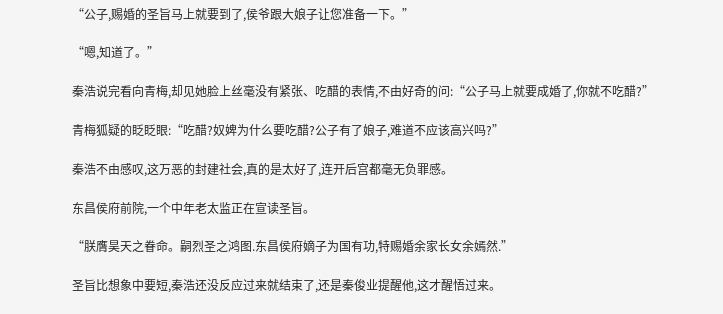“公子,赐婚的圣旨马上就要到了,侯爷跟大娘子让您准备一下。”

“嗯,知道了。”

秦浩说完看向青梅,却见她脸上丝毫没有紧张、吃醋的表情,不由好奇的问:“公子马上就要成婚了,你就不吃醋?”

青梅狐疑的眨眨眼:“吃醋?奴婢为什么要吃醋?公子有了娘子,难道不应该高兴吗?”

秦浩不由感叹,这万恶的封建社会,真的是太好了,连开后宫都毫无负罪感。

东昌侯府前院,一个中年老太监正在宣读圣旨。

“朕膺昊天之眷命。嗣烈圣之鸿图.东昌侯府嫡子为国有功,特赐婚余家长女余嫣然.”

圣旨比想象中要短,秦浩还没反应过来就结束了,还是秦俊业提醒他,这才醒悟过来。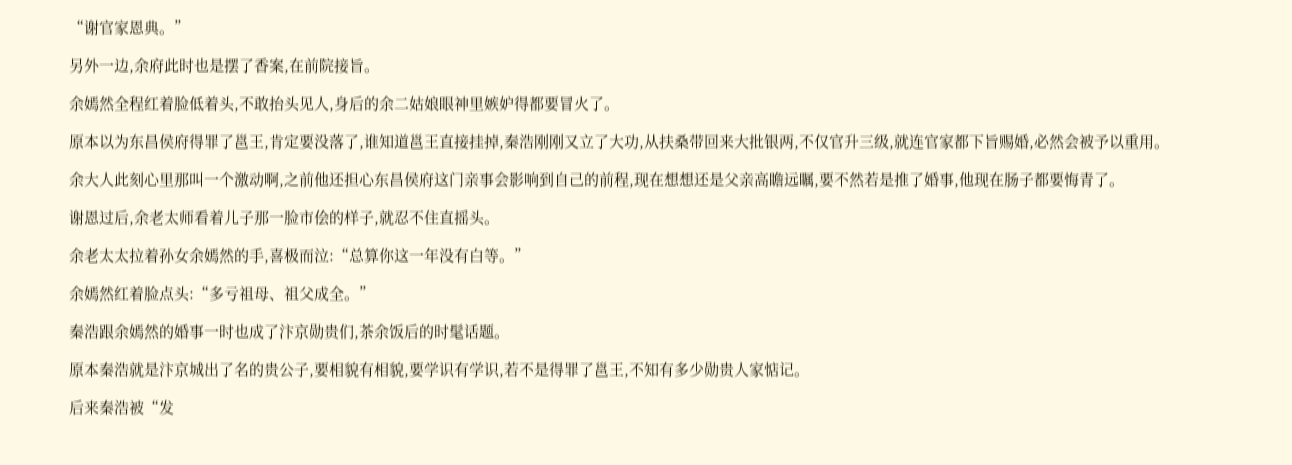“谢官家恩典。”

另外一边,余府此时也是摆了香案,在前院接旨。

余嫣然全程红着脸低着头,不敢抬头见人,身后的余二姑娘眼神里嫉妒得都要冒火了。

原本以为东昌侯府得罪了邕王,肯定要没落了,谁知道邕王直接挂掉,秦浩刚刚又立了大功,从扶桑带回来大批银两,不仅官升三级,就连官家都下旨赐婚,必然会被予以重用。

余大人此刻心里那叫一个激动啊,之前他还担心东昌侯府这门亲事会影响到自己的前程,现在想想还是父亲高瞻远瞩,要不然若是推了婚事,他现在肠子都要悔青了。

谢恩过后,余老太师看着儿子那一脸市侩的样子,就忍不住直摇头。

余老太太拉着孙女余嫣然的手,喜极而泣:“总算你这一年没有白等。”

余嫣然红着脸点头:“多亏祖母、祖父成全。”

秦浩跟余嫣然的婚事一时也成了汴京勋贵们,茶余饭后的时髦话题。

原本秦浩就是汴京城出了名的贵公子,要相貌有相貌,要学识有学识,若不是得罪了邕王,不知有多少勋贵人家惦记。

后来秦浩被“发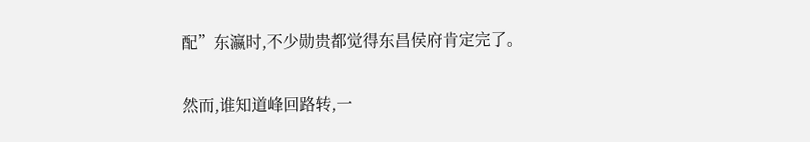配”东瀛时,不少勋贵都觉得东昌侯府肯定完了。

然而,谁知道峰回路转,一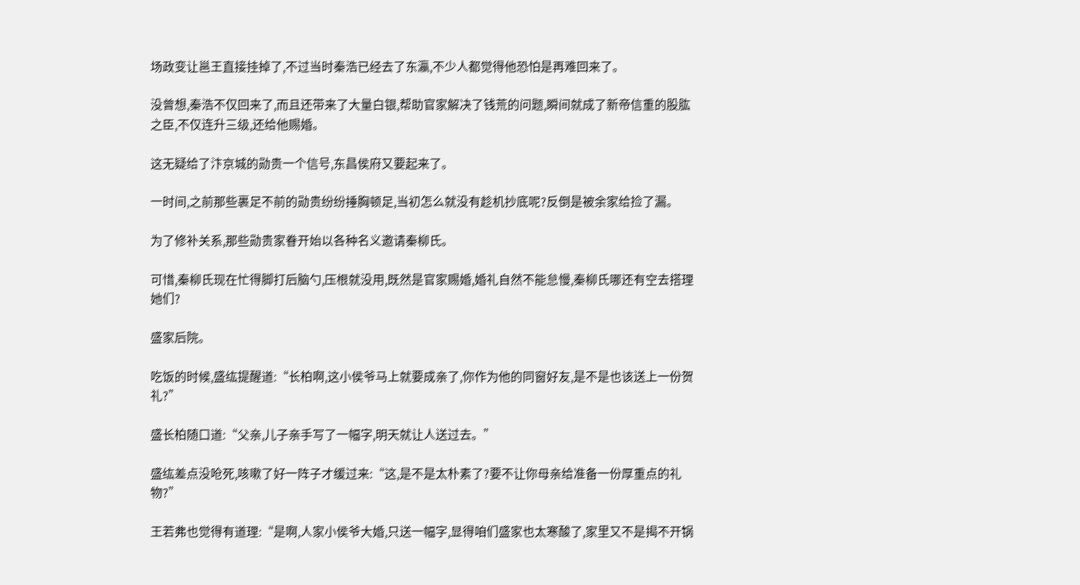场政变让邕王直接挂掉了,不过当时秦浩已经去了东瀛,不少人都觉得他恐怕是再难回来了。

没曾想,秦浩不仅回来了,而且还带来了大量白银,帮助官家解决了钱荒的问题,瞬间就成了新帝信重的股肱之臣,不仅连升三级,还给他赐婚。

这无疑给了汴京城的勋贵一个信号,东昌侯府又要起来了。

一时间,之前那些裹足不前的勋贵纷纷捶胸顿足,当初怎么就没有趁机抄底呢?反倒是被余家给捡了漏。

为了修补关系,那些勋贵家眷开始以各种名义邀请秦柳氏。

可惜,秦柳氏现在忙得脚打后脑勺,压根就没用,既然是官家赐婚,婚礼自然不能怠慢,秦柳氏哪还有空去搭理她们?

盛家后院。

吃饭的时候,盛纮提醒道:“长柏啊,这小侯爷马上就要成亲了,你作为他的同窗好友,是不是也该送上一份贺礼?”

盛长柏随口道:“父亲,儿子亲手写了一幅字,明天就让人送过去。”

盛纮差点没呛死,咳嗽了好一阵子才缓过来:“这,是不是太朴素了?要不让你母亲给准备一份厚重点的礼物?”

王若弗也觉得有道理:“是啊,人家小侯爷大婚,只送一幅字,显得咱们盛家也太寒酸了,家里又不是揭不开锅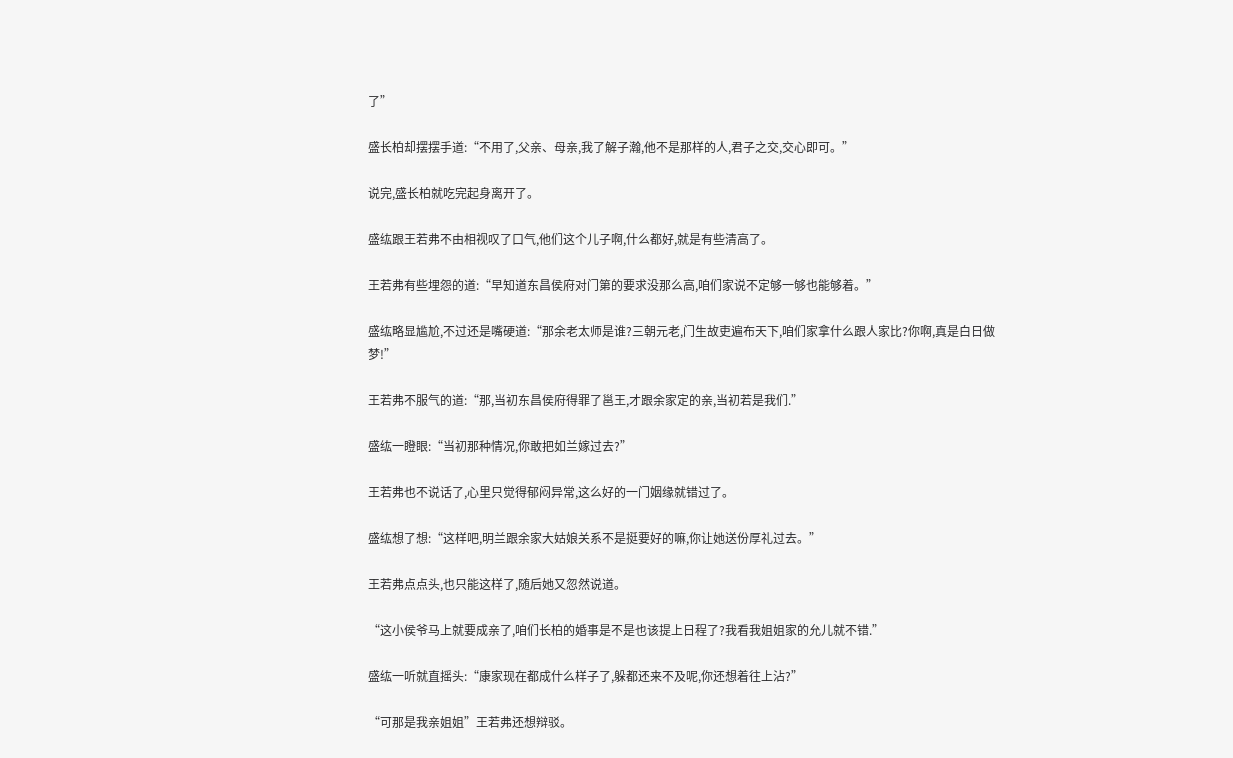了”

盛长柏却摆摆手道:“不用了,父亲、母亲,我了解子瀚,他不是那样的人,君子之交,交心即可。”

说完,盛长柏就吃完起身离开了。

盛纮跟王若弗不由相视叹了口气,他们这个儿子啊,什么都好,就是有些清高了。

王若弗有些埋怨的道:“早知道东昌侯府对门第的要求没那么高,咱们家说不定够一够也能够着。”

盛纮略显尴尬,不过还是嘴硬道:“那余老太师是谁?三朝元老,门生故吏遍布天下,咱们家拿什么跟人家比?你啊,真是白日做梦!”

王若弗不服气的道:“那,当初东昌侯府得罪了邕王,才跟余家定的亲,当初若是我们.”

盛纮一瞪眼:“当初那种情况,你敢把如兰嫁过去?”

王若弗也不说话了,心里只觉得郁闷异常,这么好的一门姻缘就错过了。

盛纮想了想:“这样吧,明兰跟余家大姑娘关系不是挺要好的嘛,你让她送份厚礼过去。”

王若弗点点头,也只能这样了,随后她又忽然说道。

“这小侯爷马上就要成亲了,咱们长柏的婚事是不是也该提上日程了?我看我姐姐家的允儿就不错.”

盛纮一听就直摇头:“康家现在都成什么样子了,躲都还来不及呢,你还想着往上沾?”

“可那是我亲姐姐”王若弗还想辩驳。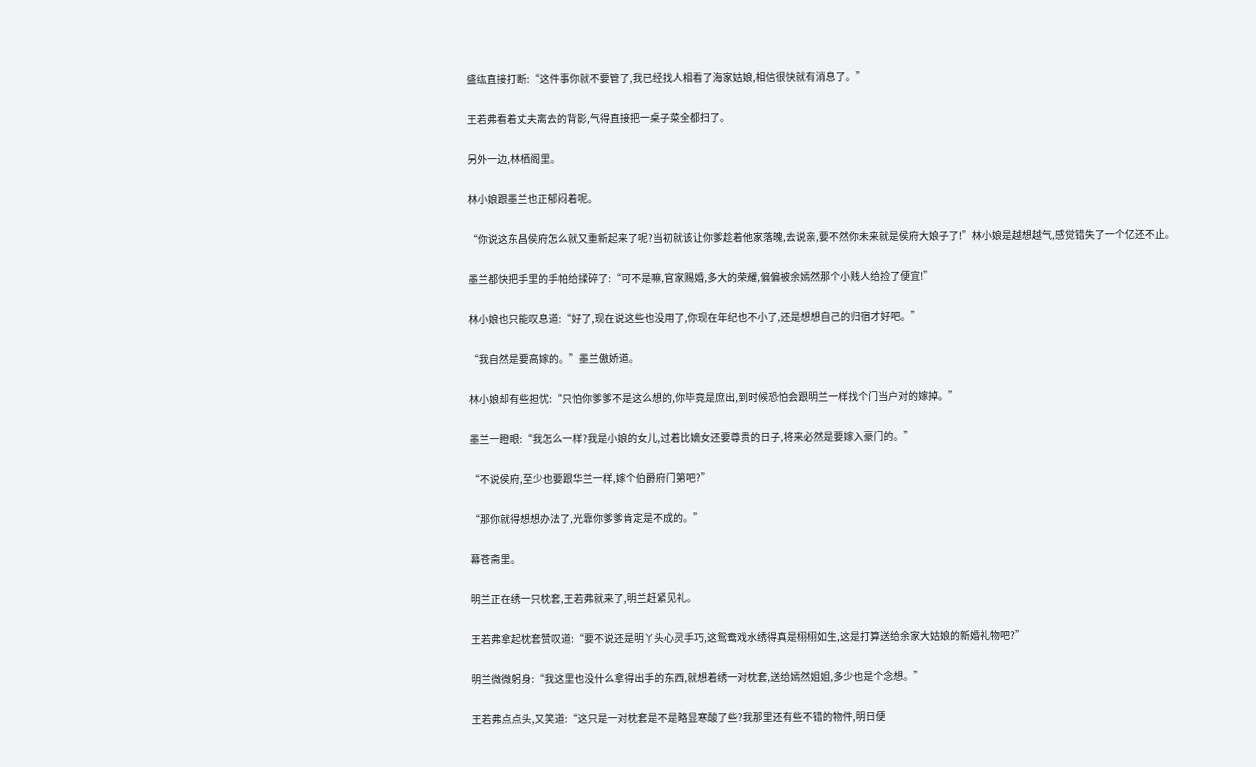盛纮直接打断:“这件事你就不要管了,我已经找人相看了海家姑娘,相信很快就有消息了。”

王若弗看着丈夫离去的背影,气得直接把一桌子菜全都扫了。

另外一边,林栖阁里。

林小娘跟墨兰也正郁闷着呢。

“你说这东昌侯府怎么就又重新起来了呢?当初就该让你爹趁着他家落魄,去说亲,要不然你未来就是侯府大娘子了!”林小娘是越想越气,感觉错失了一个亿还不止。

墨兰都快把手里的手帕给揉碎了:“可不是嘛,官家赐婚,多大的荣耀,偏偏被余嫣然那个小贱人给捡了便宜!”

林小娘也只能叹息道:“好了,现在说这些也没用了,你现在年纪也不小了,还是想想自己的归宿才好吧。”

“我自然是要高嫁的。”墨兰傲娇道。

林小娘却有些担忧:“只怕你爹爹不是这么想的,你毕竟是庶出,到时候恐怕会跟明兰一样找个门当户对的嫁掉。”

墨兰一瞪眼:“我怎么一样?我是小娘的女儿,过着比嫡女还要尊贵的日子,将来必然是要嫁入豪门的。”

“不说侯府,至少也要跟华兰一样,嫁个伯爵府门第吧?”

“那你就得想想办法了,光靠你爹爹肯定是不成的。”

幕苍斋里。

明兰正在绣一只枕套,王若弗就来了,明兰赶紧见礼。

王若弗拿起枕套赞叹道:“要不说还是明丫头心灵手巧,这鸳鸯戏水绣得真是栩栩如生,这是打算送给余家大姑娘的新婚礼物吧?”

明兰微微躬身:“我这里也没什么拿得出手的东西,就想着绣一对枕套,送给嫣然姐姐,多少也是个念想。”

王若弗点点头,又笑道:“这只是一对枕套是不是略显寒酸了些?我那里还有些不错的物件,明日便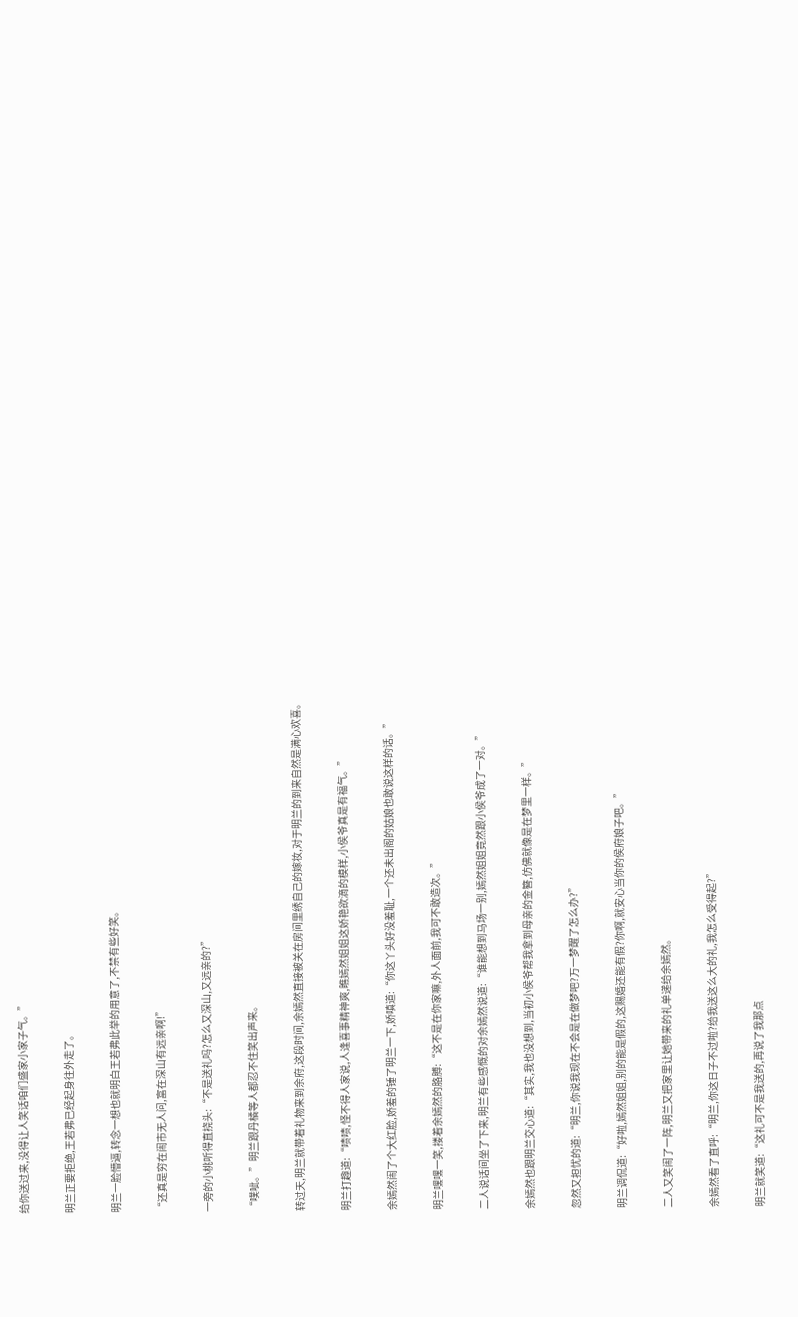给你送过来,没得让人笑话咱们盛家小家子气。”

明兰正要拒绝,王若弗已经起身往外走了。

明兰一脸懵逼,转念一想也就明白王若弗此举的用意了,不禁有些好笑。

“还真是穷在闹市无人问,富在深山有远亲啊!”

一旁的小桃听得直挠头:“不是送礼吗?怎么又深山,又远亲的?”

“噗呲。”明兰跟丹橘等人都忍不住笑出声来。

转过天,明兰就带着礼物来到余府,这段时间,余嫣然直接被关在房间里绣自己的嫁妆,对于明兰的到来自然是满心欢喜。

明兰打趣道:“啧啧,怪不得人家说,人逢喜事精神爽,瞧嫣然姐姐这娇艳欲滴的模样,小侯爷真是有福气。”

余嫣然闹了个大红脸,娇羞的锤了明兰一下,娇嗔道:“你这丫头好没羞耻,一个还未出阁的姑娘也敢说这样的话。”

明兰嘿嘿一笑,搂着余嫣然的胳膊:“这不是在你家嘛,外人面前,我可不敢造次。”

二人说话间坐了下来,明兰有些感慨的对余嫣然说道:“谁能想到马场一别,嫣然姐姐竟然跟小侯爷成了一对。”

余嫣然也跟明兰交心道:“其实,我也没想到,当初小侯爷帮我拿到母亲的金簪,仿佛就像是在梦里一样。”

忽然又担忧的道:“明兰,你说我现在不会是在做梦吧?万一梦醒了怎么办?”

明兰调侃道:“好啦,嫣然姐姐,别的能是假的,这赐婚还能有假?你啊,就安心当你的侯府娘子吧。”

二人又笑闹了一阵,明兰又把家里让她带来的礼单递给余嫣然。

余嫣然看了直呼:“明兰,你这日子不过啦?给我送这么大的礼,我怎么受得起?”

明兰就笑道:“这礼可不是我送的,再说了我那点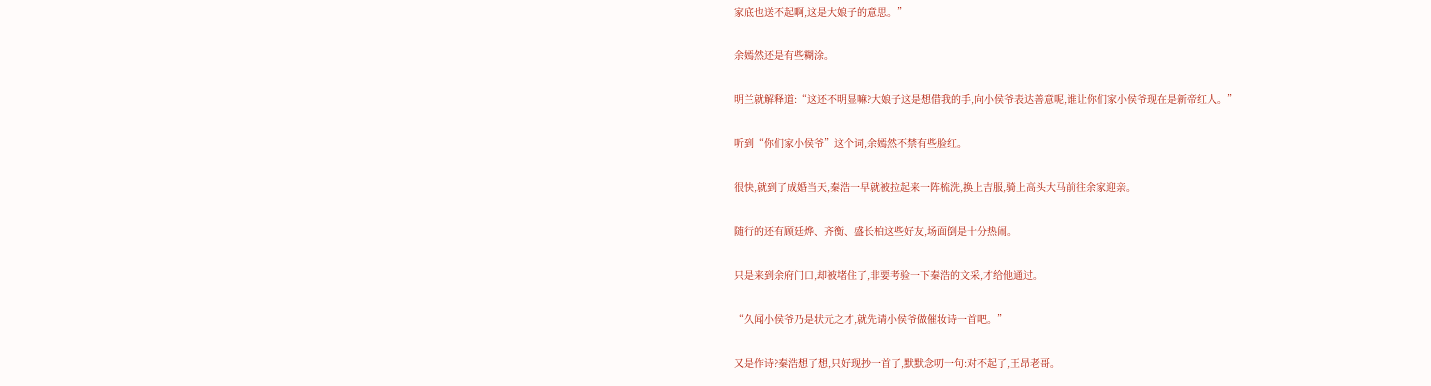家底也送不起啊,这是大娘子的意思。”

余嫣然还是有些糊涂。

明兰就解释道:“这还不明显嘛?大娘子这是想借我的手,向小侯爷表达善意呢,谁让你们家小侯爷现在是新帝红人。”

听到“你们家小侯爷”这个词,余嫣然不禁有些脸红。

很快,就到了成婚当天,秦浩一早就被拉起来一阵梳洗,换上吉服,骑上高头大马前往余家迎亲。

随行的还有顾廷烨、齐衡、盛长柏这些好友,场面倒是十分热闹。

只是来到余府门口,却被堵住了,非要考验一下秦浩的文采,才给他通过。

“久闻小侯爷乃是状元之才,就先请小侯爷做催妆诗一首吧。”

又是作诗?秦浩想了想,只好现抄一首了,默默念叨一句:对不起了,王昂老哥。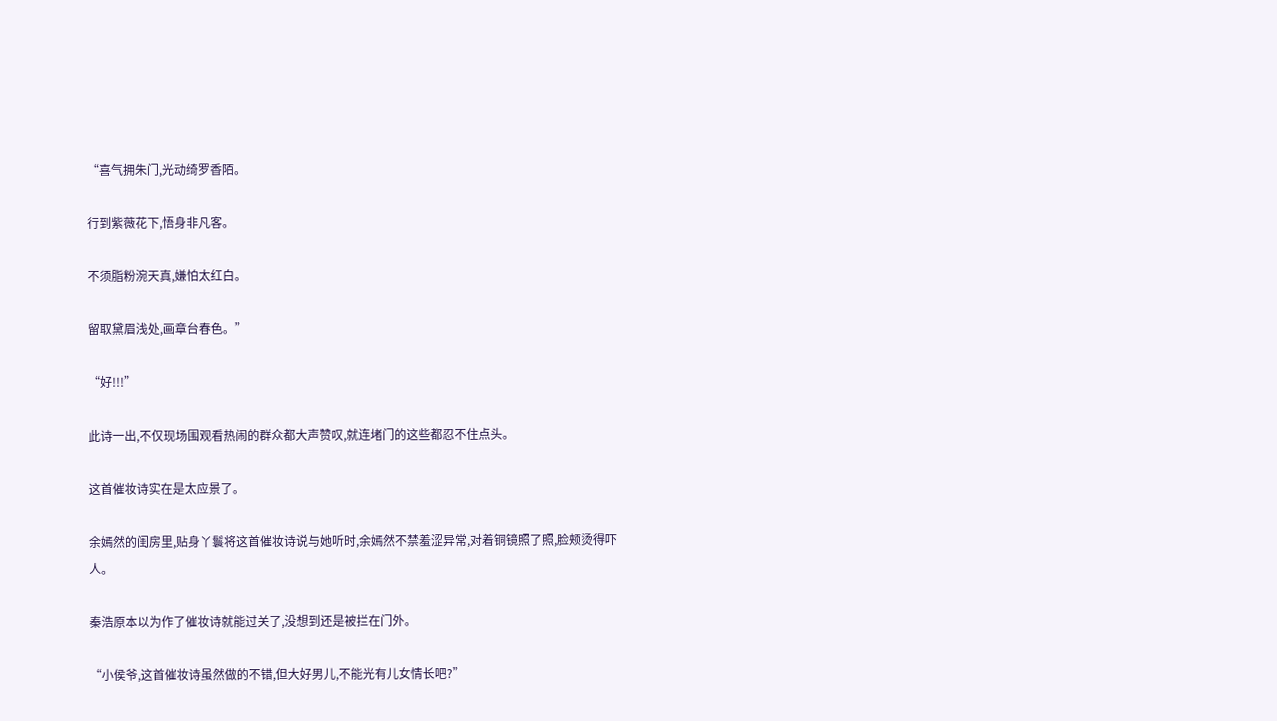“喜气拥朱门,光动绮罗香陌。

行到紫薇花下,悟身非凡客。

不须脂粉涴天真,嫌怕太红白。

留取黛眉浅处,画章台春色。”

“好!!!”

此诗一出,不仅现场围观看热闹的群众都大声赞叹,就连堵门的这些都忍不住点头。

这首催妆诗实在是太应景了。

余嫣然的闺房里,贴身丫鬟将这首催妆诗说与她听时,余嫣然不禁羞涩异常,对着铜镜照了照,脸颊烫得吓人。

秦浩原本以为作了催妆诗就能过关了,没想到还是被拦在门外。

“小侯爷,这首催妆诗虽然做的不错,但大好男儿,不能光有儿女情长吧?”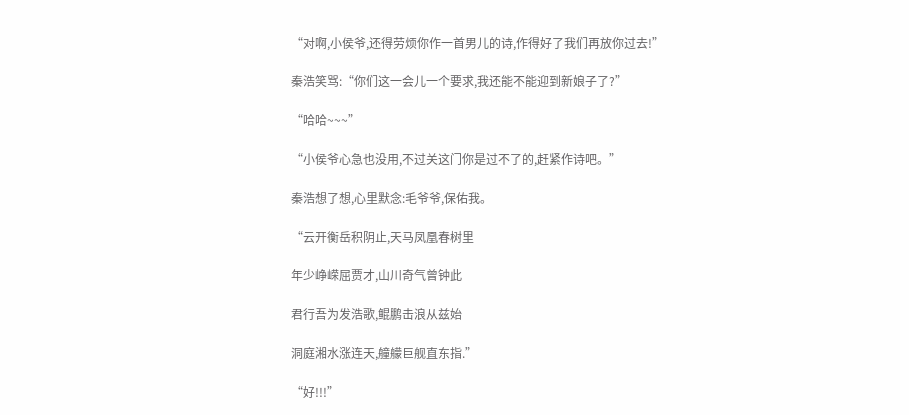“对啊,小侯爷,还得劳烦你作一首男儿的诗,作得好了我们再放你过去!”

秦浩笑骂:“你们这一会儿一个要求,我还能不能迎到新娘子了?”

“哈哈~~~”

“小侯爷心急也没用,不过关这门你是过不了的,赶紧作诗吧。”

秦浩想了想,心里默念:毛爷爷,保佑我。

“云开衡岳积阴止,天马凤凰春树里

年少峥嵘屈贾才,山川奇气曾钟此

君行吾为发浩歌,鲲鹏击浪从兹始

洞庭湘水涨连天,艟艨巨舰直东指.”

“好!!!”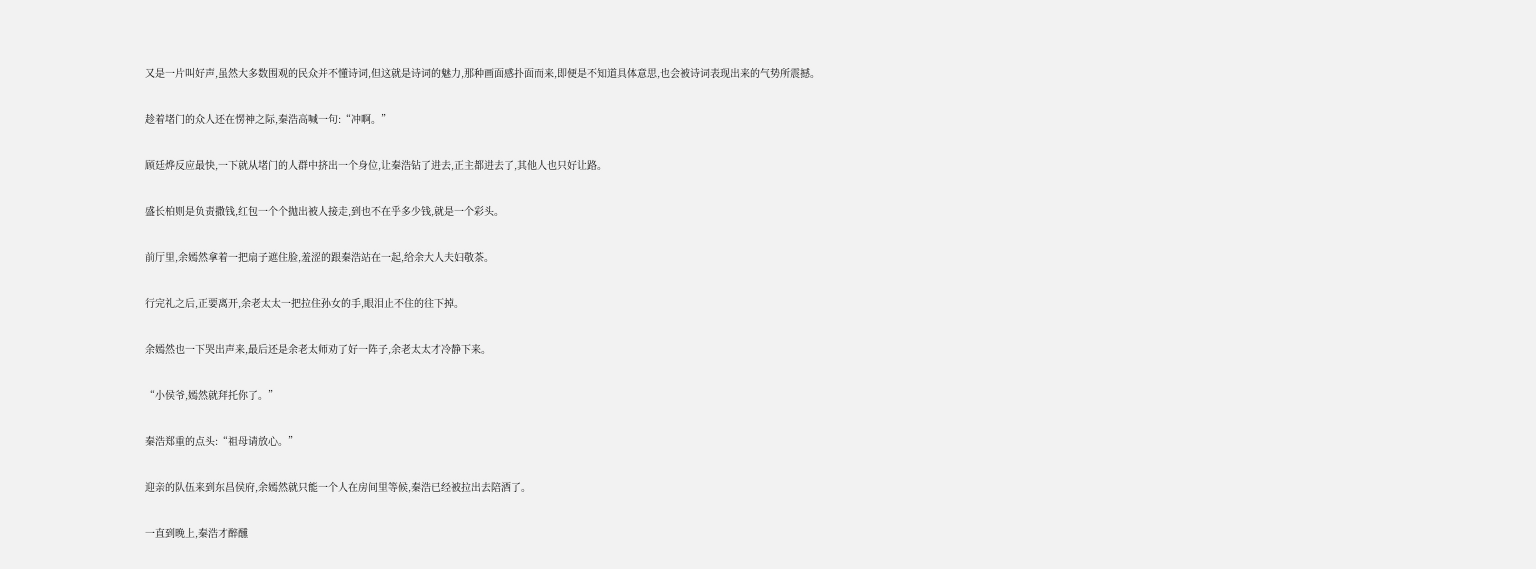又是一片叫好声,虽然大多数围观的民众并不懂诗词,但这就是诗词的魅力,那种画面感扑面而来,即便是不知道具体意思,也会被诗词表现出来的气势所震撼。

趁着堵门的众人还在愣神之际,秦浩高喊一句:“冲啊。”

顾廷烨反应最快,一下就从堵门的人群中挤出一个身位,让秦浩钻了进去,正主都进去了,其他人也只好让路。

盛长柏则是负责撒钱,红包一个个抛出被人接走,到也不在乎多少钱,就是一个彩头。

前厅里,余嫣然拿着一把扇子遮住脸,羞涩的跟秦浩站在一起,给余大人夫妇敬茶。

行完礼之后,正要离开,余老太太一把拉住孙女的手,眼泪止不住的往下掉。

余嫣然也一下哭出声来,最后还是余老太师劝了好一阵子,余老太太才冷静下来。

“小侯爷,嫣然就拜托你了。”

秦浩郑重的点头:“祖母请放心。”

迎亲的队伍来到东昌侯府,余嫣然就只能一个人在房间里等候,秦浩已经被拉出去陪酒了。

一直到晚上,秦浩才醉醺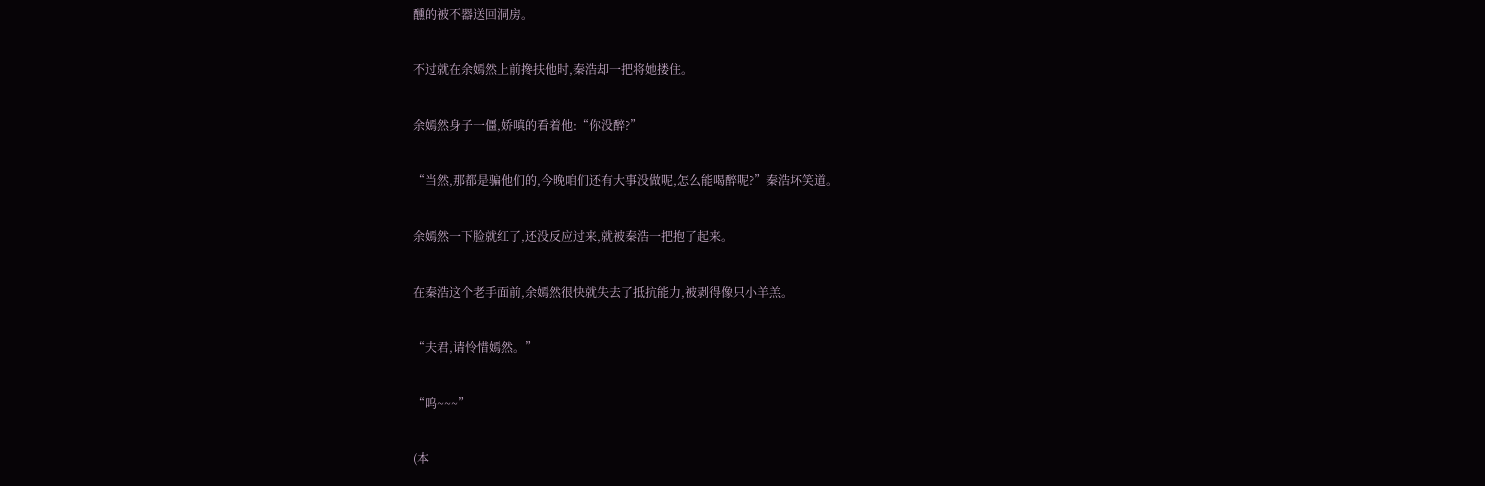醺的被不器送回洞房。

不过就在余嫣然上前搀扶他时,秦浩却一把将她搂住。

余嫣然身子一僵,娇嗔的看着他:“你没醉?”

“当然,那都是骗他们的,今晚咱们还有大事没做呢,怎么能喝醉呢?”秦浩坏笑道。

余嫣然一下脸就红了,还没反应过来,就被秦浩一把抱了起来。

在秦浩这个老手面前,余嫣然很快就失去了抵抗能力,被剥得像只小羊羔。

“夫君,请怜惜嫣然。”

“呜~~~”

(本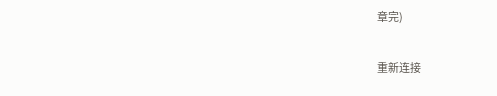章完)

重新连接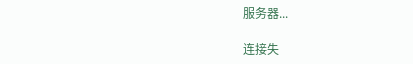服务器...

连接失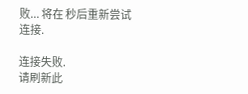败... 将在 秒后重新尝试连接.

连接失败.
请刷新此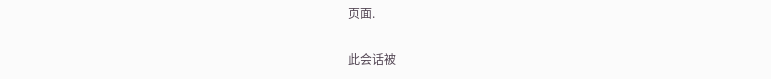页面.

此会话被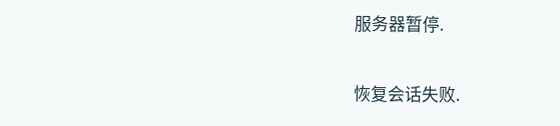服务器暂停.

恢复会话失败.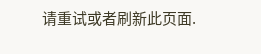请重试或者刷新此页面.